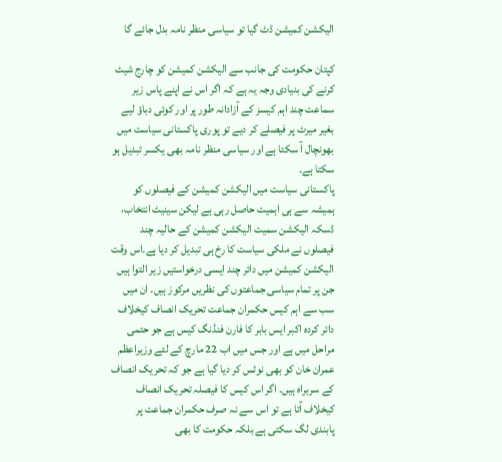الیکشن کمیشن ڈٹ گیا تو سیاسی منظر نامہ بدل جائے گا

کپتان حکومت کی جانب سے الیکشن کمیشن کو چارج شیٹ کرنے کی بنیادی وجہ یہ ہے کہ اگر اس نے اپنے پاس زیر سماعت چند اہم کیسز کے آزادانہ طور پر اور کوئی دباؤ لیے بغیر میرٹ پر فیصلے کر دیے تو پوری پاکستانی سیاست میں بھونچال آ سکتا ہے اور سیاسی منظر نامہ بھی یکسر تبدیل ہو سکتا ہے۔
پاکستانی سیاست میں الیکشن کمیشن کے فیصلوں کو ہمیشہ سے ہی اہمیت حاصل رہی ہے لیکن سینیٹ انتخاب، ڈسکہ الیکشن سمیت الیکشن کمیشن کے حالیہ چند فیصلوں نے ملکی سیاست کا رخ ہی تبدیل کر دیا ہے۔اس وقت الیکشن کمیشن میں دائر چند ایسی درخواستیں زیر التوا ہیں جن پر تمام سیاسی جماعتوں کی نظریں مرکوز ہیں۔ ان میں سب سے اہم کیس حکمران جماعت تحریک انصاف کیخلاف دائر کردہ اکبر ایس بابر کا فارن فنڈنگ کیس ہے جو حتمی مراحل میں ہے اور جس میں اب 22 مارچ کے لئے وزیراعظم عمران خان کو بھی نوٹس کر دیا گیا ہے جو کہ تحریک انصاف کے سربراہ ہیں۔ اگر اس کیس کا فیصلہ تحریک انصاف کیخلاف آتا ہے تو اس سے نہ صرف حکمران جماعت پر پابندی لگ سکتی ہے بلکہ حکومت کا بھی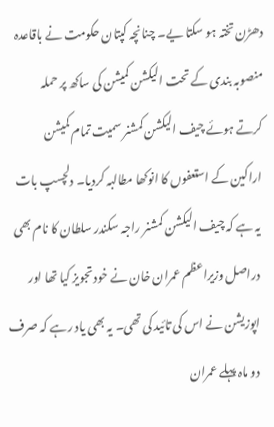دھڑن تختہ ہو سکتا یے۔ چنانچہ کپتان حکومت نے باقاعدہ منصوبہ بندی کے تحت الیکشن کمیشن کی ساکھ پر حملہ کرتے ہوئے چیف الیکشن کمشنر سمیت تمام کمیشن اراکین کے استعفوں کا انوکھا مطالبہ کردیا۔ دلچسپ بات یہ ہے کہ چیف الیکشن کمشنر راجہ سکندر سلطان کا نام بھی دراصل وزیراعظم عمران خان نے خود تجویز کیا تھا اور اپوزیشن نے اس کی تائید کی تھی۔ یہ بھی یاد رہے کہ صرف دو ماہ پہلے عمران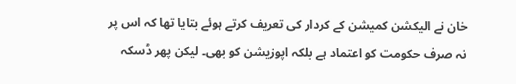خان نے الیکشن کمیشن کے کردار کی تعریف کرتے ہوئے بتایا تھا کہ اس پر نہ صرف حکومت کو اعتماد ہے بلکہ اپوزیشن کو بھی۔ لیکن پھر ڈسکہ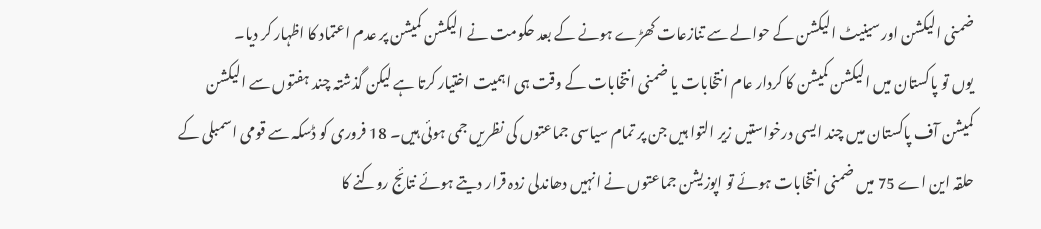ضمنی الیکشن اور سینیٹ الیکشن کے حوالے سے تنازعات کھڑے ہونے کے بعد حکومت نے الیکشن کمیشن پر عدم اعتماد کا اظہار کر دیا۔
یوں تو پاکستان میں الیکشن کمیشن کا کردار عام انتخابات یا ضمنی انتخابات کے وقت ہی اہمیت اختیار کرتا ہے لیکن گذشتہ چند ہفتوں سے الیکشن کمیشن آف پاکستان میں چند ایسی درخواستیں زیر التوا ہیں جن پر تمام سیاسی جماعتوں کی نظریں جمی ہوئی ہیں۔ 18 فروری کو ڈسکہ سے قومی اسمبلی کے حلقہ این اے 75 میں ضمنی انتخابات ہوئے تو اپوزیشن جماعتوں نے انہیں دھاندلی زدہ قرار دیتے ہوئے نتائج روکنے کا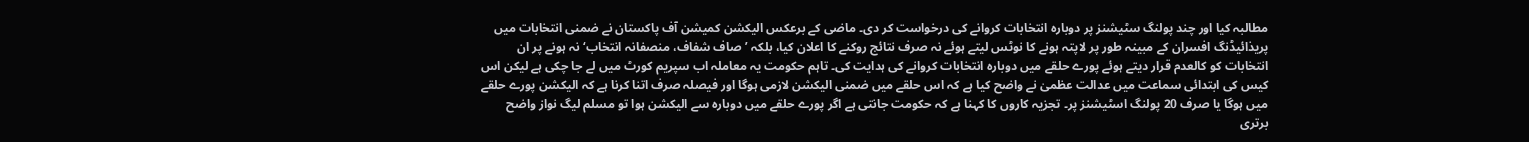مطالبہ کیا اور چند پولنگ سٹیشنز پر دوبارہ انتخابات کروانے کی درخواست کر دی۔ ماضی کے برعکس الیکشن کمیشن آف پاکستان نے ضمنی انتخابات میں پریذائیڈنگ افسران کے مبینہ طور پر لاپتہ ہونے کا نوٹس لیتے ہوئے نہ صرف نتائج روکنے کا اعلان کیا، بلکہ ’صاف شفاف، منصفانہ انتخاب‘ نہ ہونے پر ان انتخابات کو کالعدم قرار دیتے ہوئے پورے حلقے میں دوبارہ انتخابات کروانے کی ہدایت کی۔ تاہم حکومت یہ معاملہ اب سپریم کورٹ میں لے جا چکی ہے لیکن اس کیس کی ابتدائی سماعت میں عدالت عظمیٰ نے واضح کیا ہے کہ اس حلقے میں ضمنی الیکشن لازمی ہوگا اور فیصلہ صرف اتنا کرنا ہے کہ الیکشن پورے حلقے میں ہوگا یا صرف 20 پولنگ اسٹیشنز پر۔ تجزیہ کاروں کا کہنا ہے کہ حکومت جانتی ہے اگر پورے حلقے میں دوبارہ سے الیکشن ہوا تو مسلم لیگ نواز واضح برتری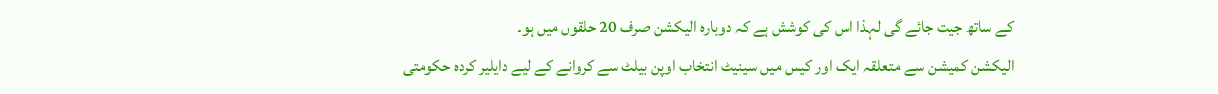کے ساتھ جیت جائے گی لہذا اس کی کوشش ہے کہ دوبارہ الیکشن صرف 20 حلقوں میں ہو۔
الیکشن کمیشن سے متعلقہ ایک اور کیس میں سینیٹ انتخاب اوپن بیلٹ سے کروانے کے لیے دایلیر کردہ حکومتی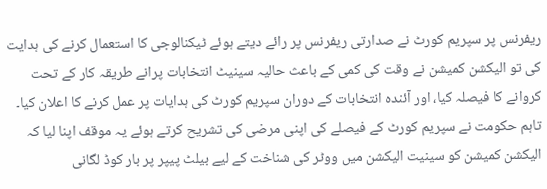ریفرنس پر سپریم کورٹ نے صدارتی ریفرنس پر رائے دیتے ہوئے ٹیکنالوجی کا استعمال کرنے کی ہدایت کی تو الیکشن کمیشن نے وقت کی کمی کے باعث حالیہ سینیٹ انتخابات پرانے طریقہ کار کے تحت کروانے کا فیصلہ کیا، اور آئندہ انتخابات کے دوران سپریم کورٹ کی ہدایات پر عمل کرنے کا اعلان کیا۔ تاہم حکومت نے سپریم کورٹ کے فیصلے کی اپنی مرضی کی تشریح کرتے ہوئے یہ موقف اپنا لیا کہ الیکشن کمیشن کو سینیت الیکشن میں ووٹر کی شناخت کے لیے بیلٹ پیپر پر بار کوڈ لگانی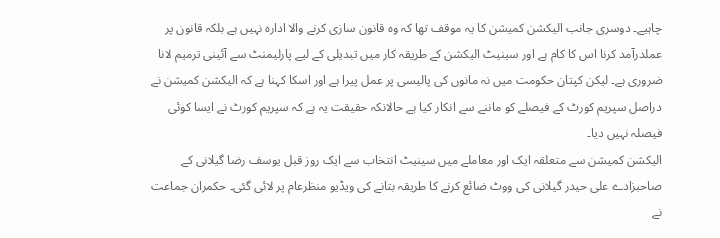چاہیے۔ دوسری جانب الیکشن کمیشن کا یہ موقف تھا کہ وہ قانون سازی کرنے والا ادارہ نہیں ہے بلکہ قانون پر عملدرآمد کرنا اس کا کام ہے اور سینیٹ الیکشن کے طریقہ کار میں تبدیلی کے لیے پارلیمنٹ سے آئینی ترمیم لانا ضروری ہے۔ لیکن کپتان حکومت میں نہ مانوں کی پالیسی پر عمل پیرا ہے اور اسکا کہنا ہے کہ الیکشن کمیشن نے دراصل سپریم کورٹ کے فیصلے کو ماننے سے انکار کیا ہے حالانکہ حقیقت یہ ہے کہ سپریم کورٹ نے ایسا کوئی فیصلہ نہیں دیا۔
الیکشن کمیشن سے متعلقہ ایک اور معاملے میں سینیٹ انتخاب سے ایک روز قبل یوسف رضا گیلانی کے صاحبزادے علی حیدر گیلانی کی ووٹ ضائع کرنے کا طریقہ بتانے کی ویڈیو منظرعام پر لائی گئی۔ حکمران جماعت نے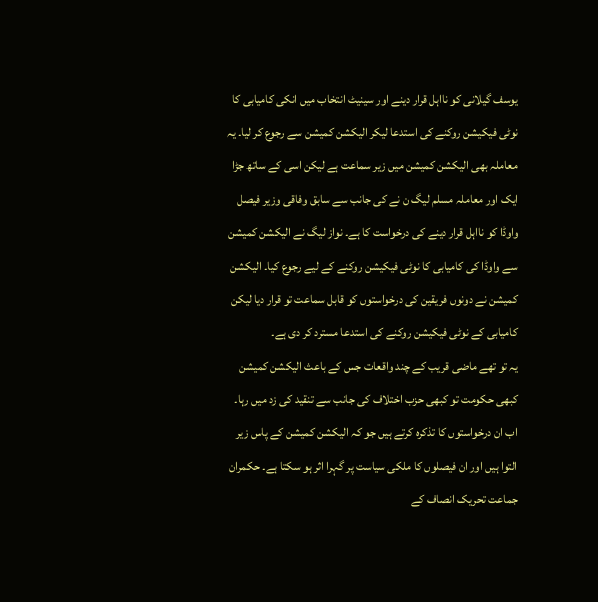یوسف گیلانی کو نااہل قرار دینے اور سینیٹ انتخاب میں انکی کامیابی کا نوٹی فیکیشن روکنے کی استدعا لیکر الیکشن کمیشن سے رجوع کر لیا۔ یہ معاملہ بھی الیکشن کمیشن میں زیر سماعت ہے لیکن اسی کے ساتھ جڑا ایک اور معاملہ مسلم لیگ ن نے کی جانب سے سابق وفاقی وزیر فیصل واوڈا کو نااہل قرار دینے کی درخواست کا ہے۔ نواز لیگ نے الیکشن کمیشن سے واوڈا کی کامیابی کا نوٹی فیکیشن روکنے کے لیے رجوع کیا۔ الیکشن کمیشن نے دونوں فریقین کی درخواستوں کو قابل سماعت تو قرار دیا لیکن کامیابی کے نوٹی فیکیشن روکنے کی استدعا مسترد کر دی ہے۔
یہ تو تھے ماضی قریب کے چند واقعات جس کے باعث الیکشن کمیشن کبھی حکومت تو کبھی حزب اختلاف کی جانب سے تنقید کی زد میں رہا۔ اب ان درخواستوں کا تذکرہ کرتے ہیں جو کہ الیکشن کمیشن کے پاس زیر التوا ہیں اور ان فیصلوں کا ملکی سیاست پر گہرا اثر ہو سکتا ہے۔ حکمران جماعت تحریک انصاف کے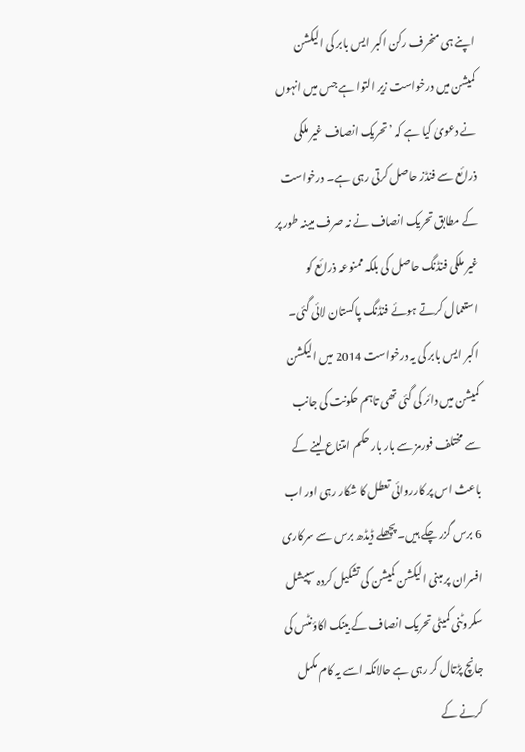اپنے ہی منحرف رکن اکبر ایس بابر کی الیکشن کمیشن میں درخواست زیر التوا ہے جس میں انہوں نے دعویٰ کیا ہے کہ ’تحریک انصاف غیر ملکی ذرائع سے فنڈز حاصل کرتی رہی ہے۔ درخواست کے مطابق تحریک انصاف نے نہ صرف مبینہ طور پر غیر ملکی فنڈنگ حاصل کی بلکہ ممنوعہ ذرائع کو استعمال کرتے ہوئے فنڈنگ پاکستان لائی گئی۔ اکبر ایس بابر کی یہ درخواست 2014 میں الیکشن کمیشن میں دائر کی گئی تھی تاہم حکونت کی جانب سے مختلف فورمز سے بار بار حکم امتناع لینے کے باعث اس پر کارروائی تعطل کا شکار رہی اور اب 6 برس گزر چکے ہیں۔ پچھلے ڈیڈھ برس سے سرکاری افسران پر مبنی الیکشن کمیشن کی تشکیل کردہ سپیشل سکروٹنی کمیٹی تحریک انصاف کے بینک اکاؤنٹس کی جانچ پڑتال کر رہی ہے حالانکہ اسے یہ کام مکمل کرنے کے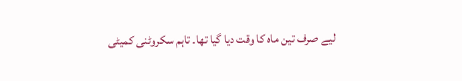لیے صرف تین ماہ کا وقت دیا گیا تھا۔ تاہم سکروٹنی کمیٹی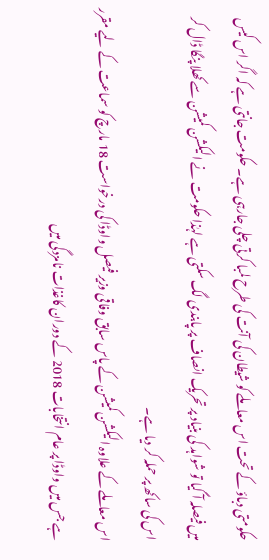حکومتی دباؤ کے تحت اس معاملے کو شیطان کی آنت کی طرح لمبا کرتی چلی جارہی ہے۔ حکومت جانتی ہے کہ اگر اس کیس میں فیصلہ آ گیا تو شواہد کی بنیاد پر تحریک انصاف پر پابندی لگ سکتی ہے لہٰذا حکومت نے الیکشن کمیشن سے کھلا پنگا ڈال کر اس کی ساکھ پر حملہ کر دیا ہے۔
اس معاملے کے علاوہ الیکشن کمیشن کے پاس سابق وفاقی وزیر فیصل واوڈا کی درخواست 18 مارچ کو سماعت کے لیے مقرر ہے جس میں واوڈا پر عام انتخابات 2018 کے دوران کاغذات نامزدگی میں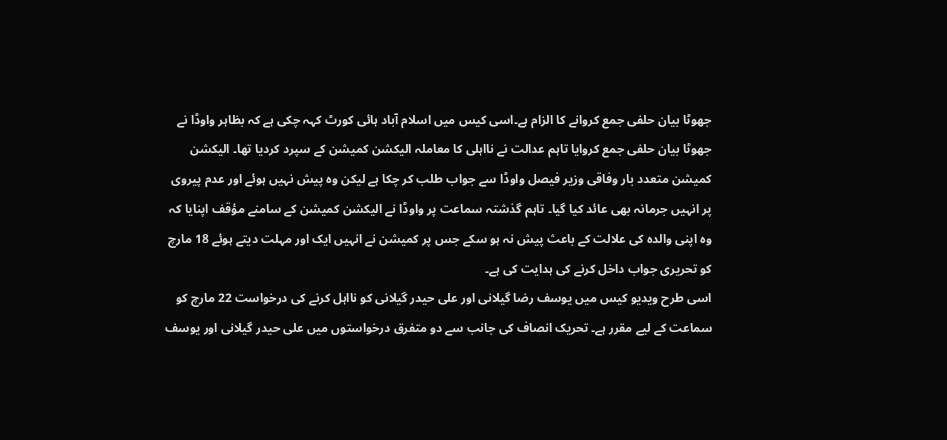جھوٹا بیان حلفی جمع کروانے کا الزام ہے۔اسی کیس میں اسلام آباد ہائی کورٹ کہہ چکی ہے کہ بظاہر واوڈا نے جھوٹا بیان حلفی جمع کروایا تاہم عدالت نے نااہلی کا معاملہ الیکشن کمیشن کے سپرد کردیا تھا۔ الیکشن کمیشن متعدد بار وفاقی وزیر فیصل واوڈا سے جواب طلب کر چکا ہے لیکن وہ پیش نہیں ہوئے اور عدم پیروی پر انہیں جرمانہ بھی عائد کیا گیا۔ تاہم گذشتہ سماعت پر واوڈا نے الیکشن کمیشن کے سامنے مؤقف اپنایا کہ وہ اپنی والدہ کی علالت کے باعث پیش نہ ہو سکے جس پر کمیشن نے انہیں ایک اور مہلت دیتے ہوئے 18 مارچ کو تحریری جواب داخل کرنے کی ہدایت کی ہے۔
اسی طرح ویدیو کیس میں یوسف رضا گیلانی اور علی حیدر گیلانی کو نااہل کرنے کی درخواست 22 مارچ کو سماعت کے لیے مقرر ہے۔ تحریک انصاف کی جانب سے دو متفرق درخواستوں میں علی حیدر گیلانی اور یوسف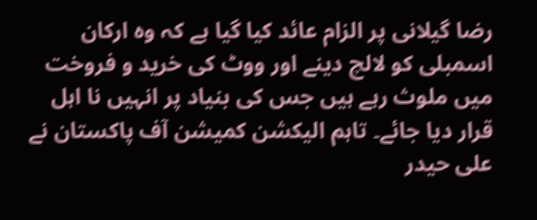رضا گیلانی پر الزام عائد کیا گیا ہے کہ وہ ارکان اسمبلی کو لالچ دینے اور ووٹ کی خرید و فروخت میں ملوث رہے ہیں جس کی بنیاد پر انہیں نا اہل قرار دیا جائے۔ تاہم الیکشن کمیشن آف پاکستان نے علی حیدر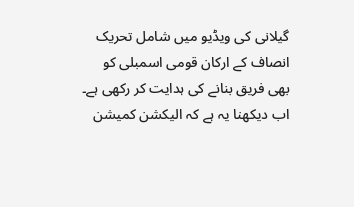گیلانی کی ویڈیو میں شامل تحریک انصاف کے ارکان قومی اسمبلی کو بھی فریق بنانے کی ہدایت کر رکھی ہے۔ اب دیکھنا یہ ہے کہ الیکشن کمیشن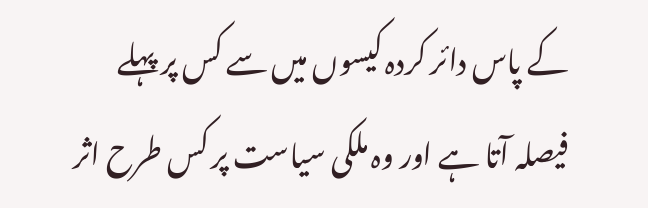کے پاس دائر کردہ کیسوں میں سے کس پر پہلے فیصلہ آتا ہے اور وہ ملکی سیاست پر کس طرح اثر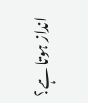انداز ہوتا ہے؟